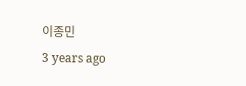이종민
3 years ago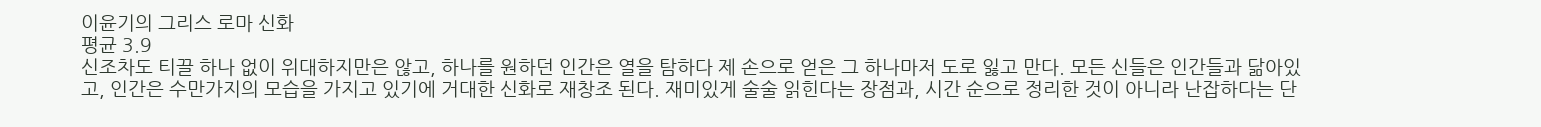이윤기의 그리스 로마 신화
평균 3.9
신조차도 티끌 하나 없이 위대하지만은 않고, 하나를 원하던 인간은 열을 탐하다 제 손으로 얻은 그 하나마저 도로 잃고 만다. 모든 신들은 인간들과 닮아있고, 인간은 수만가지의 모습을 가지고 있기에 거대한 신화로 재창조 된다. 재미있게 술술 읽힌다는 장점과, 시간 순으로 정리한 것이 아니라 난잡하다는 단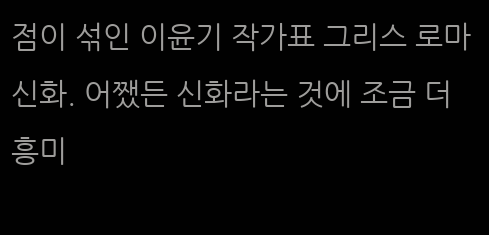점이 섞인 이윤기 작가표 그리스 로마 신화. 어쨌든 신화라는 것에 조금 더 흥미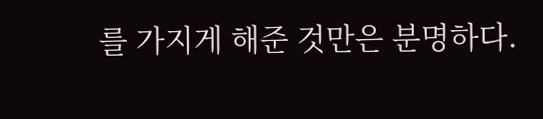를 가지게 해준 것만은 분명하다.